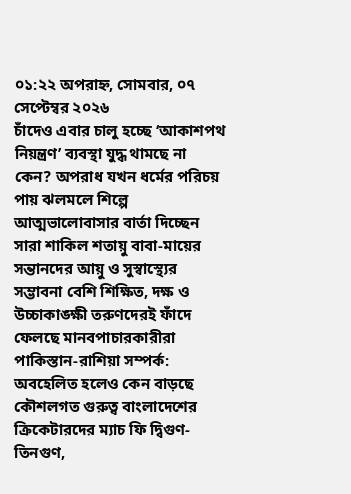০১:২২ অপরাহ্ন, সোমবার, ০৭ সেপ্টেম্বর ২০২৬
চাঁদেও এবার চালু হচ্ছে ‘আকাশপথ নিয়ন্ত্রণ’ ব্যবস্থা যুদ্ধ থামছে না কেন? অপরাধ যখন ধর্মের পরিচয় পায় ঝলমলে শিল্পে আত্মভালোবাসার বার্তা দিচ্ছেন সারা শাকিল শতায়ু বাবা-মায়ের সন্তানদের আয়ু ও সুস্বাস্থ্যের সম্ভাবনা বেশি শিক্ষিত, দক্ষ ও উচ্চাকাঙ্ক্ষী তরুণদেরই ফাঁদে ফেলছে মানবপাচারকারীরা পাকিস্তান-রাশিয়া সম্পর্ক: অবহেলিত হলেও কেন বাড়ছে কৌশলগত গুরুত্ব বাংলাদেশের ক্রিকেটারদের ম্যাচ ফি দ্বিগুণ-তিনগুণ,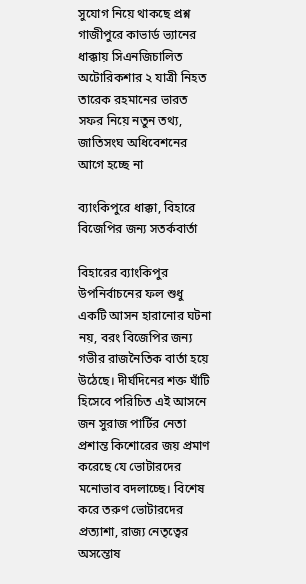সুযোগ নিয়ে থাকছে প্রশ্ন গাজীপুরে কাভার্ড ভ্যানের ধাক্কায় সিএনজিচালিত অটোরিকশার ২ যাত্রী নিহত তারেক রহমানের ভারত সফর নিয়ে নতুন তথ্য, জাতিসংঘ অধিবেশনের আগে হচ্ছে না

ব্যাংকিপুরে ধাক্কা, বিহারে বিজেপির জন্য সতর্কবার্তা

বিহারের ব্যাংকিপুর উপনির্বাচনের ফল শুধু একটি আসন হারানোর ঘটনা নয়, বরং বিজেপির জন্য গভীর রাজনৈতিক বার্তা হয়ে উঠেছে। দীর্ঘদিনের শক্ত ঘাঁটি হিসেবে পরিচিত এই আসনে জন সুরাজ পার্টির নেতা প্রশান্ত কিশোরের জয় প্রমাণ করেছে যে ভোটারদের মনোভাব বদলাচ্ছে। বিশেষ করে তরুণ ভোটারদের প্রত্যাশা, রাজ্য নেতৃত্বের অসন্তোষ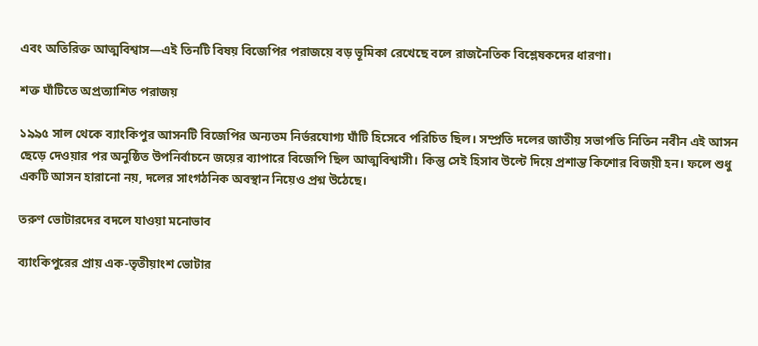এবং অতিরিক্ত আত্মবিশ্বাস—এই তিনটি বিষয় বিজেপির পরাজয়ে বড় ভূমিকা রেখেছে বলে রাজনৈতিক বিশ্লেষকদের ধারণা।

শক্ত ঘাঁটিতে অপ্রত্যাশিত পরাজয়

১৯৯৫ সাল থেকে ব্যাংকিপুর আসনটি বিজেপির অন্যতম নির্ভরযোগ্য ঘাঁটি হিসেবে পরিচিত ছিল। সম্প্রতি দলের জাতীয় সভাপতি নিতিন নবীন এই আসন ছেড়ে দেওয়ার পর অনুষ্ঠিত উপনির্বাচনে জয়ের ব্যাপারে বিজেপি ছিল আত্মবিশ্বাসী। কিন্তু সেই হিসাব উল্টে দিয়ে প্রশান্ত কিশোর বিজয়ী হন। ফলে শুধু একটি আসন হারানো নয়, দলের সাংগঠনিক অবস্থান নিয়েও প্রশ্ন উঠেছে।

তরুণ ভোটারদের বদলে যাওয়া মনোভাব

ব্যাংকিপুরের প্রায় এক-তৃতীয়াংশ ভোটার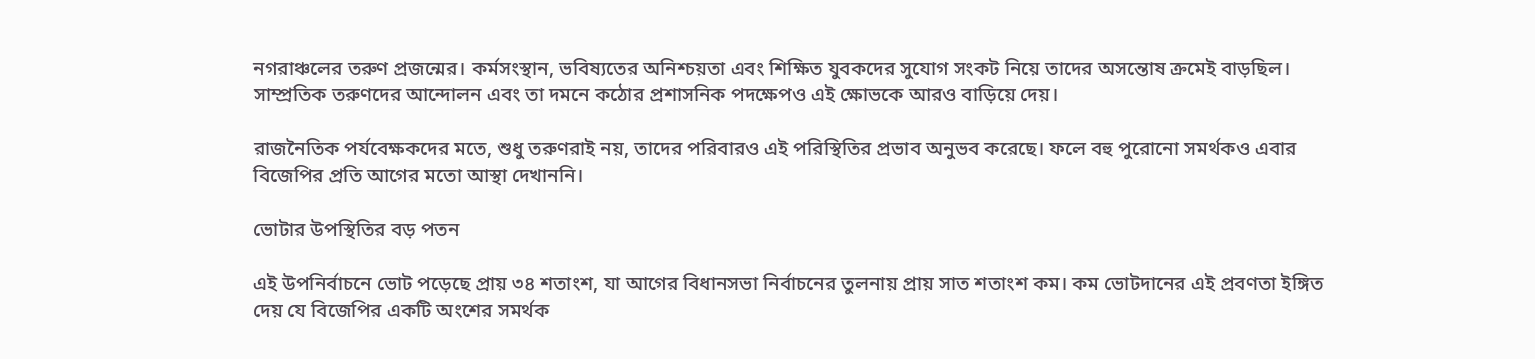নগরাঞ্চলের তরুণ প্রজন্মের। কর্মসংস্থান, ভবিষ্যতের অনিশ্চয়তা এবং শিক্ষিত যুবকদের সুযোগ সংকট নিয়ে তাদের অসন্তোষ ক্রমেই বাড়ছিল। সাম্প্রতিক তরুণদের আন্দোলন এবং তা দমনে কঠোর প্রশাসনিক পদক্ষেপও এই ক্ষোভকে আরও বাড়িয়ে দেয়।

রাজনৈতিক পর্যবেক্ষকদের মতে, শুধু তরুণরাই নয়, তাদের পরিবারও এই পরিস্থিতির প্রভাব অনুভব করেছে। ফলে বহু পুরোনো সমর্থকও এবার বিজেপির প্রতি আগের মতো আস্থা দেখাননি।

ভোটার উপস্থিতির বড় পতন

এই উপনির্বাচনে ভোট পড়েছে প্রায় ৩৪ শতাংশ, যা আগের বিধানসভা নির্বাচনের তুলনায় প্রায় সাত শতাংশ কম। কম ভোটদানের এই প্রবণতা ইঙ্গিত দেয় যে বিজেপির একটি অংশের সমর্থক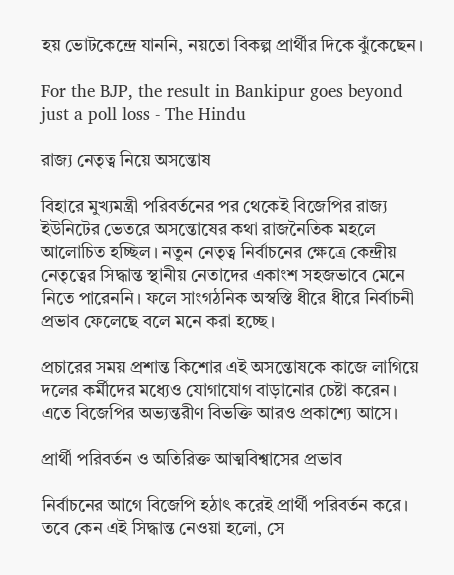হয় ভোটকেন্দ্রে যাননি, নয়তো বিকল্প প্রার্থীর দিকে ঝুঁকেছেন।

For the BJP, the result in Bankipur goes beyond just a poll loss - The Hindu

রাজ্য নেতৃত্ব নিয়ে অসন্তোষ

বিহারে মুখ্যমন্ত্রী পরিবর্তনের পর থেকেই বিজেপির রাজ্য ইউনিটের ভেতরে অসন্তোষের কথা রাজনৈতিক মহলে আলোচিত হচ্ছিল। নতুন নেতৃত্ব নির্বাচনের ক্ষেত্রে কেন্দ্রীয় নেতৃত্বের সিদ্ধান্ত স্থানীয় নেতাদের একাংশ সহজভাবে মেনে নিতে পারেননি। ফলে সাংগঠনিক অস্বস্তি ধীরে ধীরে নির্বাচনী প্রভাব ফেলেছে বলে মনে করা হচ্ছে।

প্রচারের সময় প্রশান্ত কিশোর এই অসন্তোষকে কাজে লাগিয়ে দলের কর্মীদের মধ্যেও যোগাযোগ বাড়ানোর চেষ্টা করেন। এতে বিজেপির অভ্যন্তরীণ বিভক্তি আরও প্রকাশ্যে আসে।

প্রার্থী পরিবর্তন ও অতিরিক্ত আত্মবিশ্বাসের প্রভাব

নির্বাচনের আগে বিজেপি হঠাৎ করেই প্রার্থী পরিবর্তন করে। তবে কেন এই সিদ্ধান্ত নেওয়া হলো, সে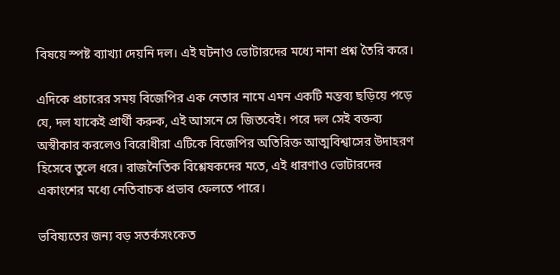বিষয়ে স্পষ্ট ব্যাখ্যা দেয়নি দল। এই ঘটনাও ভোটারদের মধ্যে নানা প্রশ্ন তৈরি করে।

এদিকে প্রচারের সময় বিজেপির এক নেতার নামে এমন একটি মন্তব্য ছড়িয়ে পড়ে যে, দল যাকেই প্রার্থী করুক, এই আসনে সে জিতবেই। পরে দল সেই বক্তব্য অস্বীকার করলেও বিরোধীরা এটিকে বিজেপির অতিরিক্ত আত্মবিশ্বাসের উদাহরণ হিসেবে তুলে ধরে। রাজনৈতিক বিশ্লেষকদের মতে, এই ধারণাও ভোটারদের একাংশের মধ্যে নেতিবাচক প্রভাব ফেলতে পারে।

ভবিষ্যতের জন্য বড় সতর্কসংকেত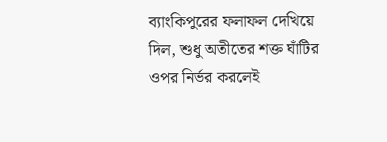ব্যাংকিপুরের ফলাফল দেখিয়ে দিল, শুধু অতীতের শক্ত ঘাঁটির ওপর নির্ভর করলেই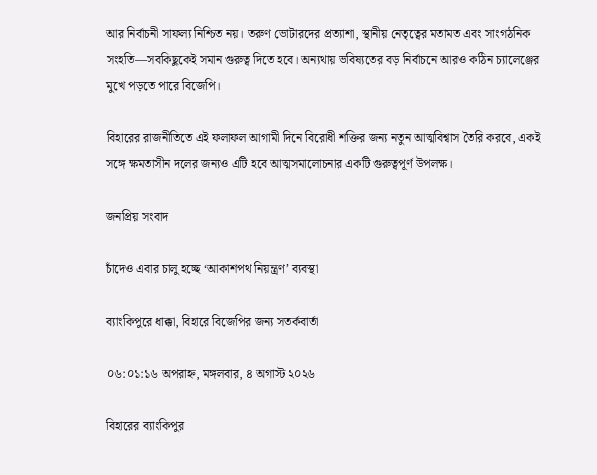আর নির্বাচনী সাফল্য নিশ্চিত নয়। তরুণ ভোটারদের প্রত্যাশা, স্থানীয় নেতৃত্বের মতামত এবং সাংগঠনিক সংহতি—সবকিছুকেই সমান গুরুত্ব দিতে হবে। অন্যথায় ভবিষ্যতের বড় নির্বাচনে আরও কঠিন চ্যালেঞ্জের মুখে পড়তে পারে বিজেপি।

বিহারের রাজনীতিতে এই ফলাফল আগামী দিনে বিরোধী শক্তির জন্য নতুন আত্মবিশ্বাস তৈরি করবে, একই সঙ্গে ক্ষমতাসীন দলের জন্যও এটি হবে আত্মসমালোচনার একটি গুরুত্বপূর্ণ উপলক্ষ।

জনপ্রিয় সংবাদ

চাঁদেও এবার চালু হচ্ছে ‘আকাশপথ নিয়ন্ত্রণ’ ব্যবস্থা

ব্যাংকিপুরে ধাক্কা, বিহারে বিজেপির জন্য সতর্কবার্তা

০৬:০১:১৬ অপরাহ্ন, মঙ্গলবার, ৪ অগাস্ট ২০২৬

বিহারের ব্যাংকিপুর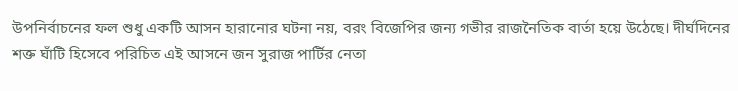উপনির্বাচনের ফল শুধু একটি আসন হারানোর ঘটনা নয়, বরং বিজেপির জন্য গভীর রাজনৈতিক বার্তা হয়ে উঠেছে। দীর্ঘদিনের শক্ত ঘাঁটি হিসেবে পরিচিত এই আসনে জন সুরাজ পার্টির নেতা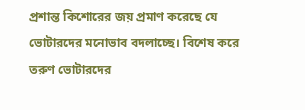প্রশান্ত কিশোরের জয় প্রমাণ করেছে যে ভোটারদের মনোভাব বদলাচ্ছে। বিশেষ করে তরুণ ভোটারদের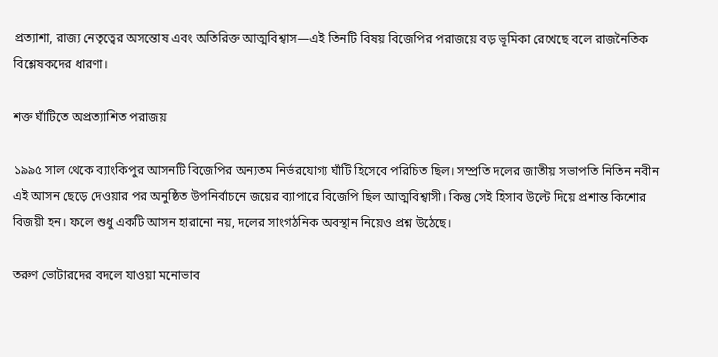প্রত্যাশা, রাজ্য নেতৃত্বের অসন্তোষ এবং অতিরিক্ত আত্মবিশ্বাস—এই তিনটি বিষয় বিজেপির পরাজয়ে বড় ভূমিকা রেখেছে বলে রাজনৈতিক বিশ্লেষকদের ধারণা।

শক্ত ঘাঁটিতে অপ্রত্যাশিত পরাজয়

১৯৯৫ সাল থেকে ব্যাংকিপুর আসনটি বিজেপির অন্যতম নির্ভরযোগ্য ঘাঁটি হিসেবে পরিচিত ছিল। সম্প্রতি দলের জাতীয় সভাপতি নিতিন নবীন এই আসন ছেড়ে দেওয়ার পর অনুষ্ঠিত উপনির্বাচনে জয়ের ব্যাপারে বিজেপি ছিল আত্মবিশ্বাসী। কিন্তু সেই হিসাব উল্টে দিয়ে প্রশান্ত কিশোর বিজয়ী হন। ফলে শুধু একটি আসন হারানো নয়, দলের সাংগঠনিক অবস্থান নিয়েও প্রশ্ন উঠেছে।

তরুণ ভোটারদের বদলে যাওয়া মনোভাব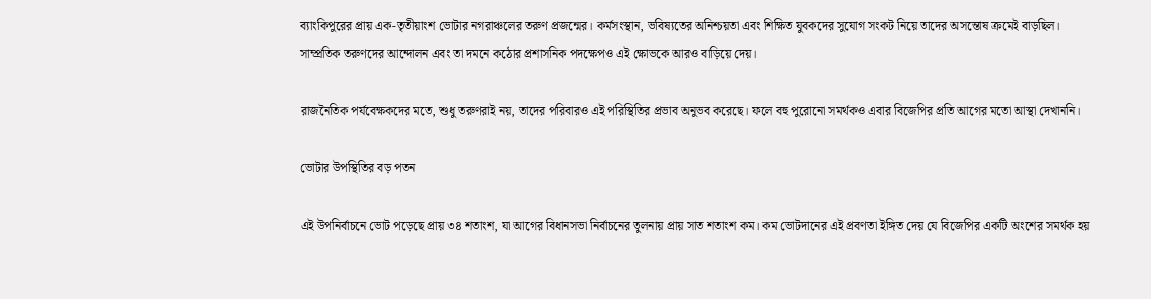ব্যাংকিপুরের প্রায় এক-তৃতীয়াংশ ভোটার নগরাঞ্চলের তরুণ প্রজন্মের। কর্মসংস্থান, ভবিষ্যতের অনিশ্চয়তা এবং শিক্ষিত যুবকদের সুযোগ সংকট নিয়ে তাদের অসন্তোষ ক্রমেই বাড়ছিল। সাম্প্রতিক তরুণদের আন্দোলন এবং তা দমনে কঠোর প্রশাসনিক পদক্ষেপও এই ক্ষোভকে আরও বাড়িয়ে দেয়।

রাজনৈতিক পর্যবেক্ষকদের মতে, শুধু তরুণরাই নয়, তাদের পরিবারও এই পরিস্থিতির প্রভাব অনুভব করেছে। ফলে বহু পুরোনো সমর্থকও এবার বিজেপির প্রতি আগের মতো আস্থা দেখাননি।

ভোটার উপস্থিতির বড় পতন

এই উপনির্বাচনে ভোট পড়েছে প্রায় ৩৪ শতাংশ, যা আগের বিধানসভা নির্বাচনের তুলনায় প্রায় সাত শতাংশ কম। কম ভোটদানের এই প্রবণতা ইঙ্গিত দেয় যে বিজেপির একটি অংশের সমর্থক হয়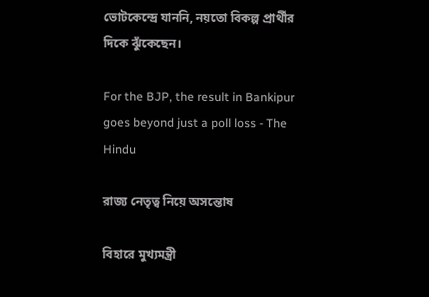ভোটকেন্দ্রে যাননি, নয়তো বিকল্প প্রার্থীর দিকে ঝুঁকেছেন।

For the BJP, the result in Bankipur goes beyond just a poll loss - The Hindu

রাজ্য নেতৃত্ব নিয়ে অসন্তোষ

বিহারে মুখ্যমন্ত্রী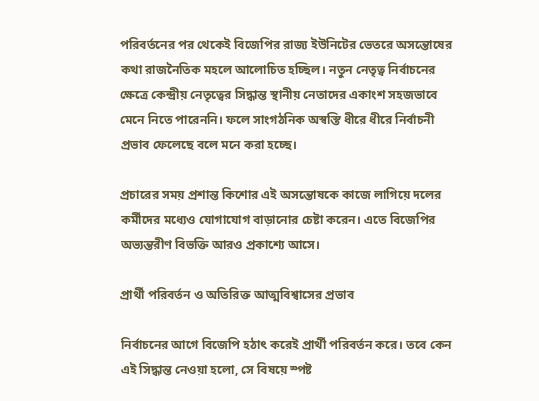পরিবর্তনের পর থেকেই বিজেপির রাজ্য ইউনিটের ভেতরে অসন্তোষের কথা রাজনৈতিক মহলে আলোচিত হচ্ছিল। নতুন নেতৃত্ব নির্বাচনের ক্ষেত্রে কেন্দ্রীয় নেতৃত্বের সিদ্ধান্ত স্থানীয় নেতাদের একাংশ সহজভাবে মেনে নিতে পারেননি। ফলে সাংগঠনিক অস্বস্তি ধীরে ধীরে নির্বাচনী প্রভাব ফেলেছে বলে মনে করা হচ্ছে।

প্রচারের সময় প্রশান্ত কিশোর এই অসন্তোষকে কাজে লাগিয়ে দলের কর্মীদের মধ্যেও যোগাযোগ বাড়ানোর চেষ্টা করেন। এতে বিজেপির অভ্যন্তরীণ বিভক্তি আরও প্রকাশ্যে আসে।

প্রার্থী পরিবর্তন ও অতিরিক্ত আত্মবিশ্বাসের প্রভাব

নির্বাচনের আগে বিজেপি হঠাৎ করেই প্রার্থী পরিবর্তন করে। তবে কেন এই সিদ্ধান্ত নেওয়া হলো, সে বিষয়ে স্পষ্ট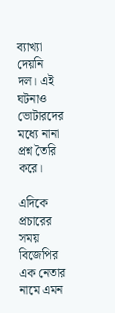ব্যাখ্যা দেয়নি দল। এই ঘটনাও ভোটারদের মধ্যে নানা প্রশ্ন তৈরি করে।

এদিকে প্রচারের সময় বিজেপির এক নেতার নামে এমন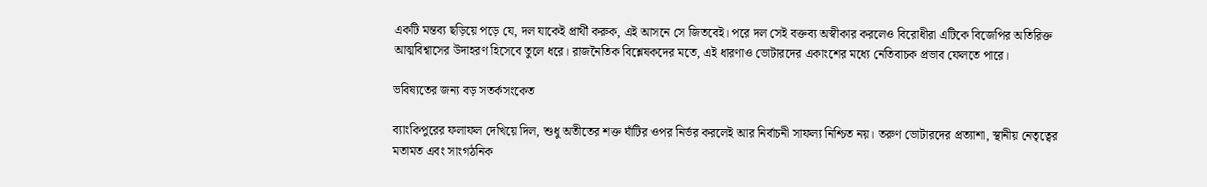একটি মন্তব্য ছড়িয়ে পড়ে যে, দল যাকেই প্রার্থী করুক, এই আসনে সে জিতবেই। পরে দল সেই বক্তব্য অস্বীকার করলেও বিরোধীরা এটিকে বিজেপির অতিরিক্ত আত্মবিশ্বাসের উদাহরণ হিসেবে তুলে ধরে। রাজনৈতিক বিশ্লেষকদের মতে, এই ধারণাও ভোটারদের একাংশের মধ্যে নেতিবাচক প্রভাব ফেলতে পারে।

ভবিষ্যতের জন্য বড় সতর্কসংকেত

ব্যাংকিপুরের ফলাফল দেখিয়ে দিল, শুধু অতীতের শক্ত ঘাঁটির ওপর নির্ভর করলেই আর নির্বাচনী সাফল্য নিশ্চিত নয়। তরুণ ভোটারদের প্রত্যাশা, স্থানীয় নেতৃত্বের মতামত এবং সাংগঠনিক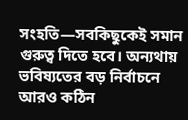সংহতি—সবকিছুকেই সমান গুরুত্ব দিতে হবে। অন্যথায় ভবিষ্যতের বড় নির্বাচনে আরও কঠিন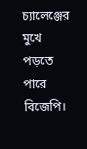চ্যালেঞ্জের মুখে পড়তে পারে বিজেপি।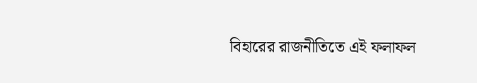বিহারের রাজনীতিতে এই ফলাফল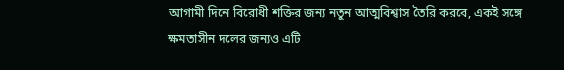আগামী দিনে বিরোধী শক্তির জন্য নতুন আত্মবিশ্বাস তৈরি করবে, একই সঙ্গে ক্ষমতাসীন দলের জন্যও এটি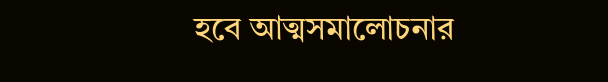হবে আত্মসমালোচনার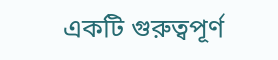একটি গুরুত্বপূর্ণ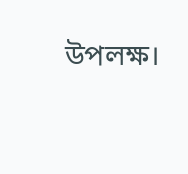উপলক্ষ।